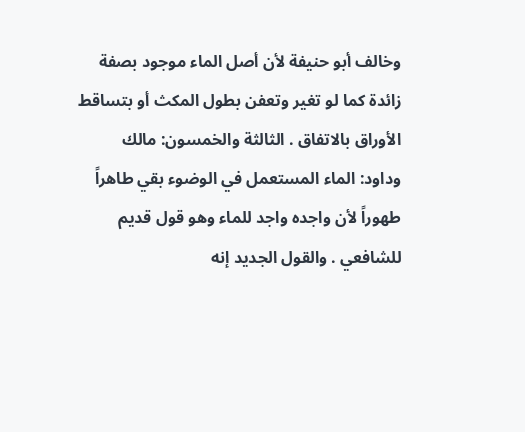وخالف أبو حنيفة لأن أصل الماء موجود بصفة زائدة كما لو تغير وتعفن بطول المكث أو بتساقط الأوراق بالاتفاق . الثالثة والخمسون: مالك وداود: الماء المستعمل في الوضوء بقي طاهراً طهوراً لأن واجده واجد للماء وهو قول قديم للشافعي . والقول الجديد إنه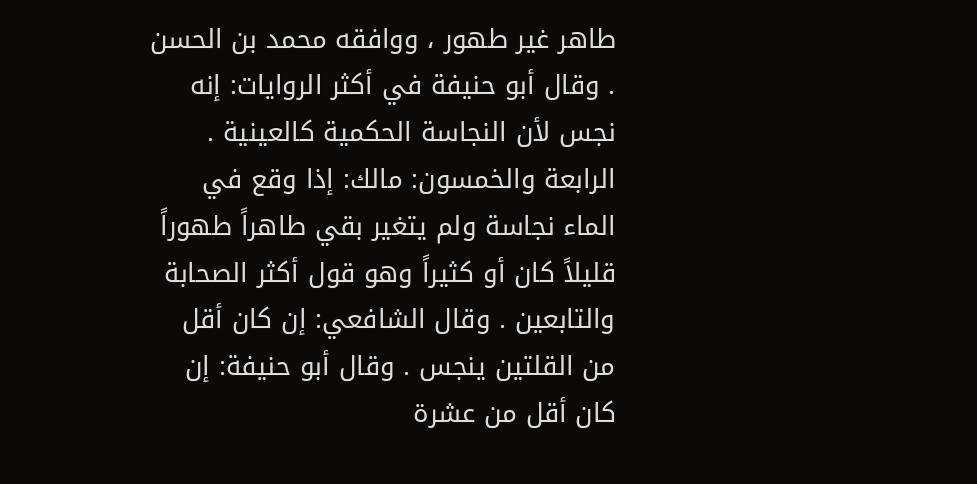طاهر غير طهور ، ووافقه محمد بن الحسن . وقال أبو حنيفة في أكثر الروايات: إنه نجس لأن النجاسة الحكمية كالعينية . الرابعة والخمسون: مالك: إذا وقع في الماء نجاسة ولم يتغير بقي طاهراً طهوراً قليلاً كان أو كثيراً وهو قول أكثر الصحابة والتابعين . وقال الشافعي: إن كان أقل من القلتين ينجس . وقال أبو حنيفة: إن كان أقل من عشرة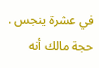في عشرة ينجس . حجة مالك أنه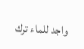واجد للماء ترك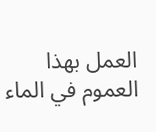العمل بهذا العموم في الماء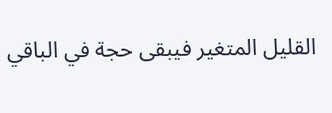القليل المتغير فيبقى حجة في الباقي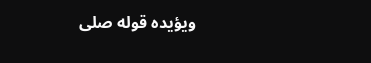ويؤيده قوله صلى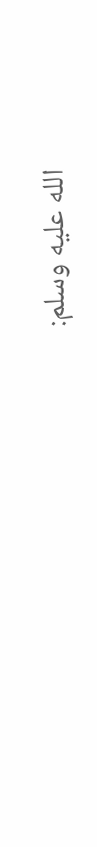الله عليه وسلم: